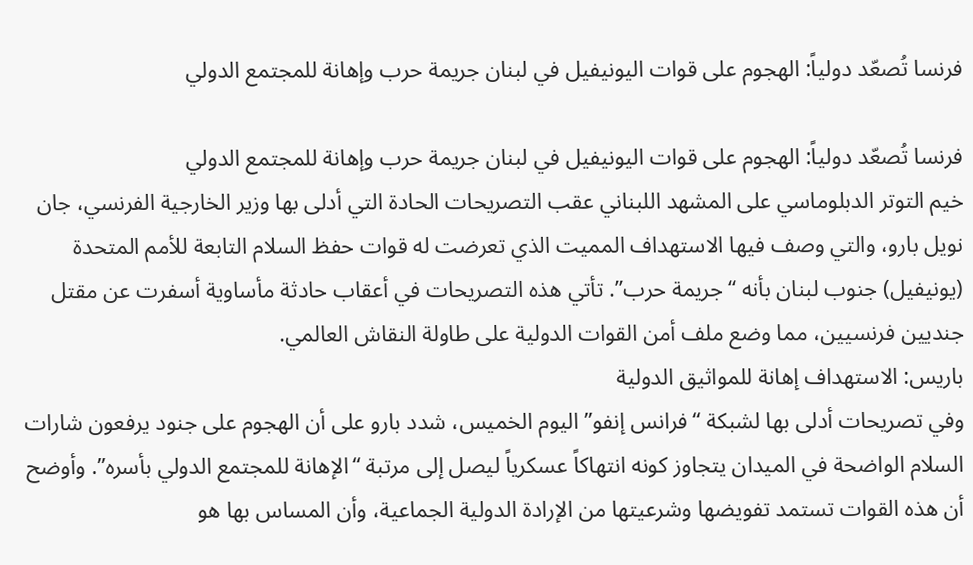فرنسا تُصعّد دولياً: الهجوم على قوات اليونيفيل في لبنان جريمة حرب وإهانة للمجتمع الدولي

فرنسا تُصعّد دولياً: الهجوم على قوات اليونيفيل في لبنان جريمة حرب وإهانة للمجتمع الدولي
خيم التوتر الدبلوماسي على المشهد اللبناني عقب التصريحات الحادة التي أدلى بها وزير الخارجية الفرنسي، جان نويل بارو، والتي وصف فيها الاستهداف المميت الذي تعرضت له قوات حفظ السلام التابعة للأمم المتحدة (يونيفيل) جنوب لبنان بأنه “جريمة حرب”. تأتي هذه التصريحات في أعقاب حادثة مأساوية أسفرت عن مقتل جنديين فرنسيين، مما وضع ملف أمن القوات الدولية على طاولة النقاش العالمي.
باريس: الاستهداف إهانة للمواثيق الدولية
وفي تصريحات أدلى بها لشبكة “فرانس إنفو” اليوم الخميس، شدد بارو على أن الهجوم على جنود يرفعون شارات السلام الواضحة في الميدان يتجاوز كونه انتهاكاً عسكرياً ليصل إلى مرتبة “الإهانة للمجتمع الدولي بأسره”. وأوضح أن هذه القوات تستمد تفويضها وشرعيتها من الإرادة الدولية الجماعية، وأن المساس بها هو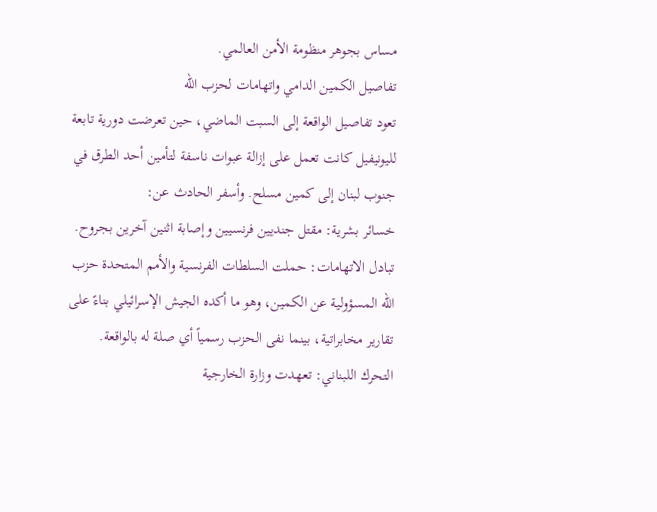مساس بجوهر منظومة الأمن العالمي.
تفاصيل الكمين الدامي واتهامات لحزب الله
تعود تفاصيل الواقعة إلى السبت الماضي، حين تعرضت دورية تابعة لليونيفيل كانت تعمل على إزالة عبوات ناسفة لتأمين أحد الطرق في جنوب لبنان إلى كمين مسلح. وأسفر الحادث عن:
خسائر بشرية: مقتل جنديين فرنسيين وإصابة اثنين آخرين بجروح.
تبادل الاتهامات: حملت السلطات الفرنسية والأمم المتحدة حزب الله المسؤولية عن الكمين، وهو ما أكده الجيش الإسرائيلي بناءً على تقارير مخابراتية، بينما نفى الحزب رسمياً أي صلة له بالواقعة.
التحرك اللبناني: تعهدت وزارة الخارجية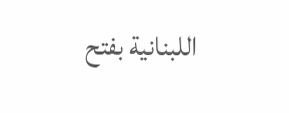اللبنانية بفتح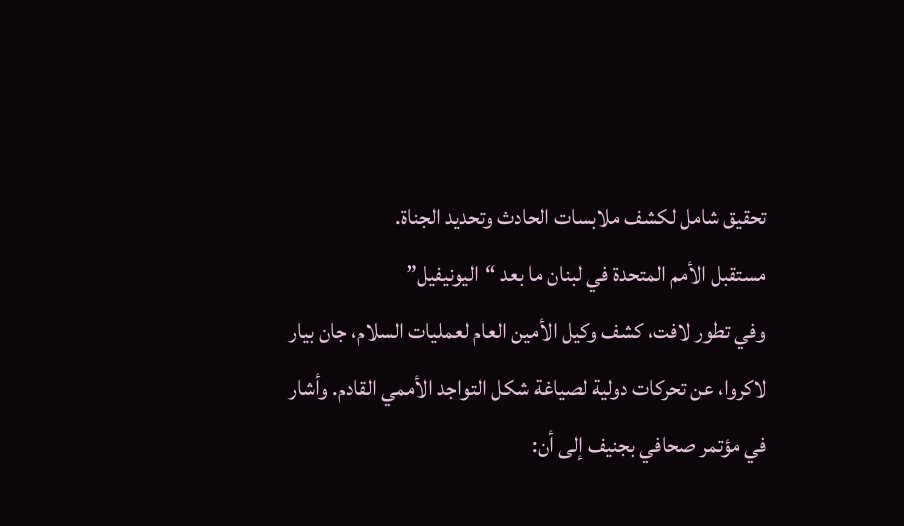تحقيق شامل لكشف ملابسات الحادث وتحديد الجناة.
مستقبل الأمم المتحدة في لبنان ما بعد “اليونيفيل”
وفي تطور لافت، كشف وكيل الأمين العام لعمليات السلام، جان بيار لاكروا، عن تحركات دولية لصياغة شكل التواجد الأممي القادم. وأشار في مؤتمر صحافي بجنيف إلى أن: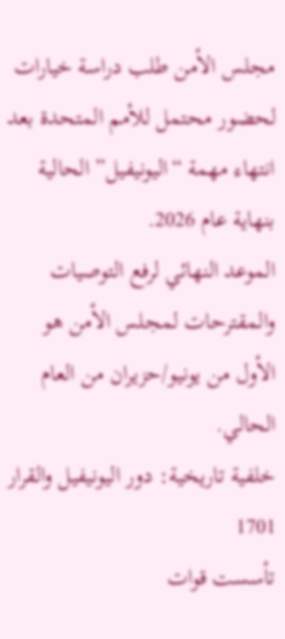مجلس الأمن طلب دراسة خيارات لحضور محتمل للأمم المتحدة بعد انتهاء مهمة “اليونيفيل” الحالية بنهاية عام 2026.
الموعد النهائي لرفع التوصيات والمقترحات لمجلس الأمن هو الأول من يونيو/حزيران من العام الحالي.
خلفية تاريخية: دور اليونيفيل والقرار 1701
تأسست قوات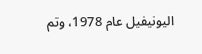اليونيفيل عام 1978، وتم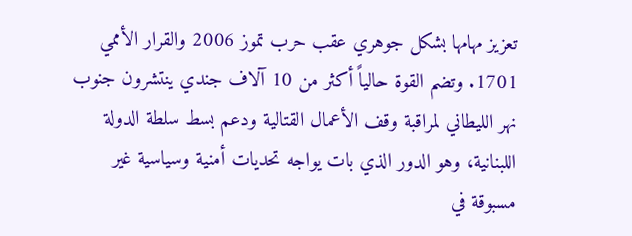تعزيز مهامها بشكل جوهري عقب حرب تموز 2006 والقرار الأممي 1701. وتضم القوة حالياً أكثر من 10 آلاف جندي ينتشرون جنوب نهر الليطاني لمراقبة وقف الأعمال القتالية ودعم بسط سلطة الدولة اللبنانية، وهو الدور الذي بات يواجه تحديات أمنية وسياسية غير مسبوقة في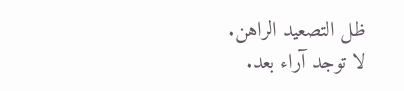ظل التصعيد الراهن.
لا توجد آراء بعد.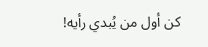كن أول من يُبدي رأيه!